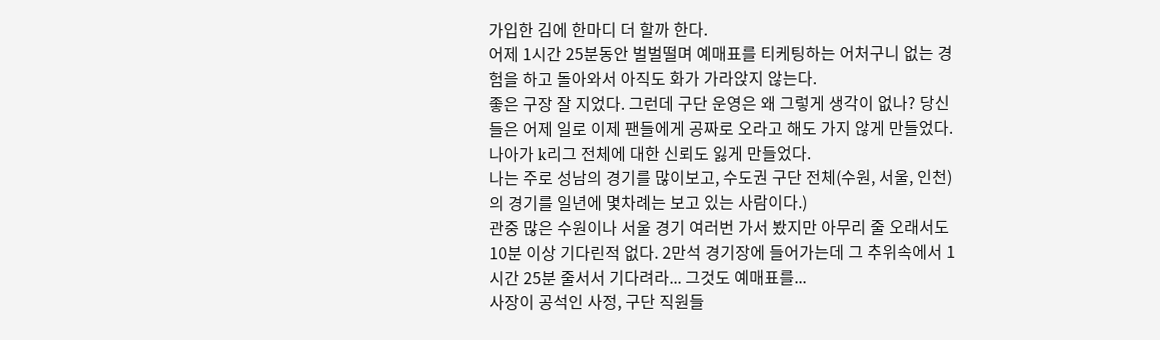가입한 김에 한마디 더 할까 한다.
어제 1시간 25분동안 벌벌떨며 예매표를 티케팅하는 어처구니 없는 경험을 하고 돌아와서 아직도 화가 가라앉지 않는다.
좋은 구장 잘 지었다. 그런데 구단 운영은 왜 그렇게 생각이 없나? 당신들은 어제 일로 이제 팬들에게 공짜로 오라고 해도 가지 않게 만들었다. 나아가 k리그 전체에 대한 신뢰도 잃게 만들었다.
나는 주로 성남의 경기를 많이보고, 수도권 구단 전체(수원, 서울, 인천)의 경기를 일년에 몇차례는 보고 있는 사람이다.)
관중 많은 수원이나 서울 경기 여러번 가서 봤지만 아무리 줄 오래서도 10분 이상 기다린적 없다. 2만석 경기장에 들어가는데 그 추위속에서 1시간 25분 줄서서 기다려라... 그것도 예매표를...
사장이 공석인 사정, 구단 직원들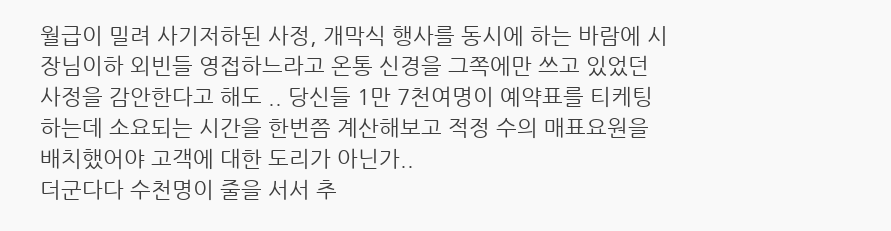월급이 밀려 사기저하된 사정, 개막식 행사를 동시에 하는 바람에 시장님이하 외빈들 영접하느라고 온통 신경을 그쪽에만 쓰고 있었던 사정을 감안한다고 해도 .. 당신들 1만 7천여명이 예약표를 티케팅하는데 소요되는 시간을 한번쯤 계산해보고 적정 수의 매표요원을 배치했어야 고객에 대한 도리가 아닌가..
더군다다 수천명이 줄을 서서 추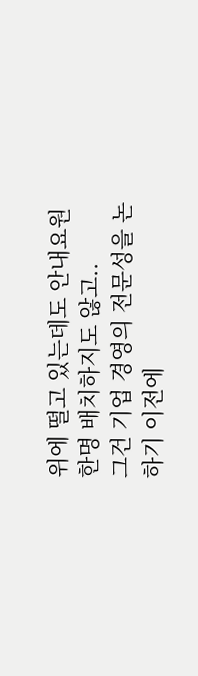위에 떨고 있는데도 안내요원 한명 배치하지도 않고..
그건 기업 경영의 전문성을 논하기 이전에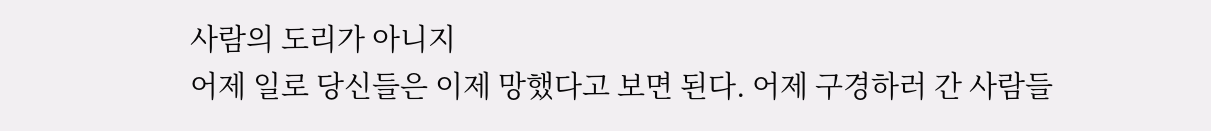사람의 도리가 아니지
어제 일로 당신들은 이제 망했다고 보면 된다. 어제 구경하러 간 사람들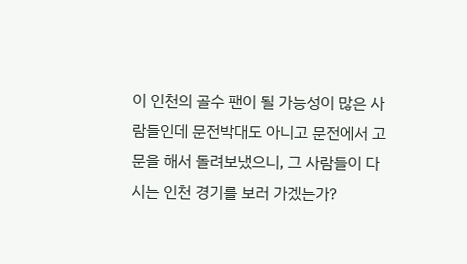이 인천의 골수 팬이 될 가능성이 많은 사람들인데 문전박대도 아니고 문전에서 고문을 해서 돌려보냈으니, 그 사람들이 다시는 인천 경기를 보러 가겠는가?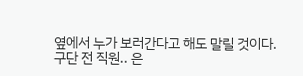옆에서 누가 보러간다고 해도 말릴 것이다.
구단 전 직원.. 은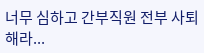너무 심하고 간부직원 전부 사퇴해라...